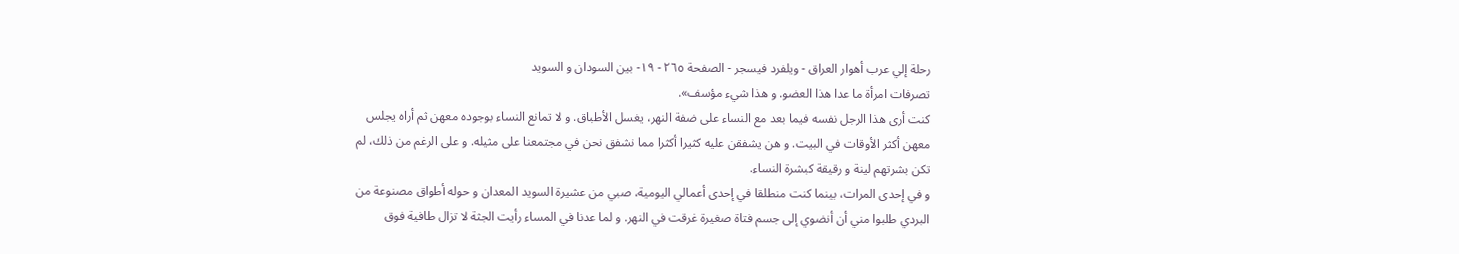رحلة إلي عرب أهوار العراق - ويلفرد فيسجر - الصفحة ٢٦٥ - ١٩- بين السودان و السويد
تصرفات امرأة ما عدا هذا العضو. و هذا شيء مؤسف».
كنت أرى هذا الرجل نفسه فيما بعد مع النساء على ضفة النهر، يغسل الأطباق. و لا تمانع النساء بوجوده معهن ثم أراه يجلس معهن أكثر الأوقات في البيت. و هن يشفقن عليه كثيرا أكثرا مما نشفق نحن في مجتمعنا على مثيله. و على الرغم من ذلك، لم تكن بشرتهم لينة و رقيقة كبشرة النساء.
و في إحدى المرات، بينما كنت منطلقا في إحدى أعمالي اليومية، صبي من عشيرة السويد المعدان و حوله أطواق مصنوعة من البردي طلبوا مني أن أنضوي إلى جسم فتاة صغيرة غرقت في النهر. و لما عدنا في المساء رأيت الجثة لا تزال طافية فوق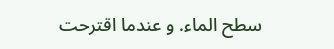سطح الماء. و عندما اقترحت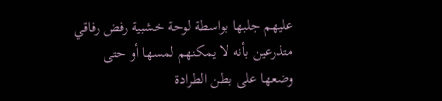عليهم جلبها بواسطة لوحة خشبية رفض رفاقي متذرعين بأنه لا يمكنهم لمسها أو حتى وضعها على بطن الطرادة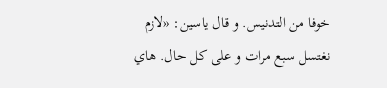خوفا من التدنيس. و قال ياسين: «لازم نغتسل سبع مرات و على كل حال. هاي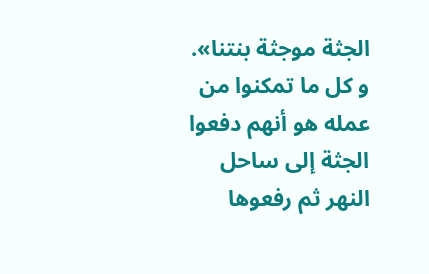الجثة موجثة بنتنا». و كل ما تمكنوا من عمله هو أنهم دفعوا الجثة إلى ساحل النهر ثم رفعوها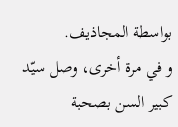بواسطة المجاذيف.
و في مرة أخرى، وصل سيّد كبير السن بصحبة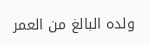ولده البالغ من العمر